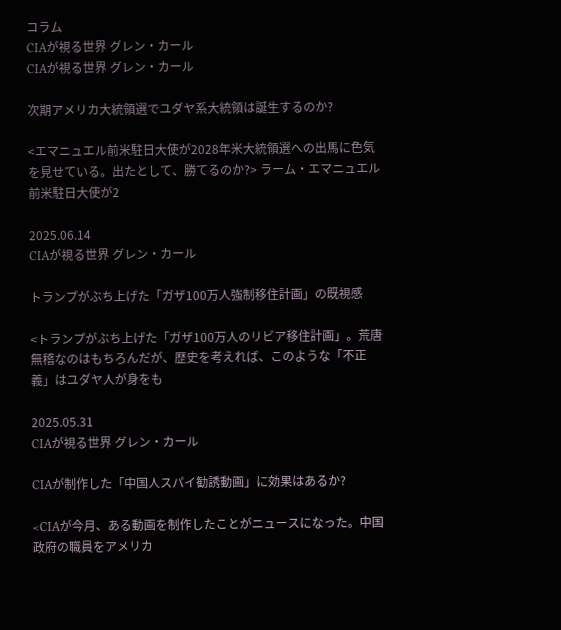コラム
CIAが視る世界 グレン・カール
CIAが視る世界 グレン・カール

次期アメリカ大統領選でユダヤ系大統領は誕生するのか?

<エマニュエル前米駐日大使が2028年米大統領選への出馬に色気を見せている。出たとして、勝てるのか?> ラーム・エマニュエル前米駐日大使が2

2025.06.14
CIAが視る世界 グレン・カール

トランプがぶち上げた「ガザ100万人強制移住計画」の既視感

<トランプがぶち上げた「ガザ100万人のリビア移住計画」。荒唐無稽なのはもちろんだが、歴史を考えれば、このような「不正義」はユダヤ人が身をも

2025.05.31
CIAが視る世界 グレン・カール

CIAが制作した「中国人スパイ勧誘動画」に効果はあるか?

<CIAが今月、ある動画を制作したことがニュースになった。中国政府の職員をアメリカ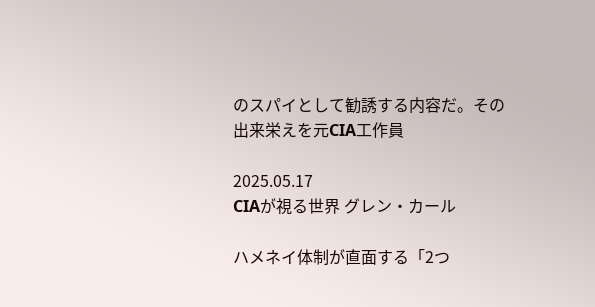のスパイとして勧誘する内容だ。その出来栄えを元CIA工作員

2025.05.17
CIAが視る世界 グレン・カール

ハメネイ体制が直面する「2つ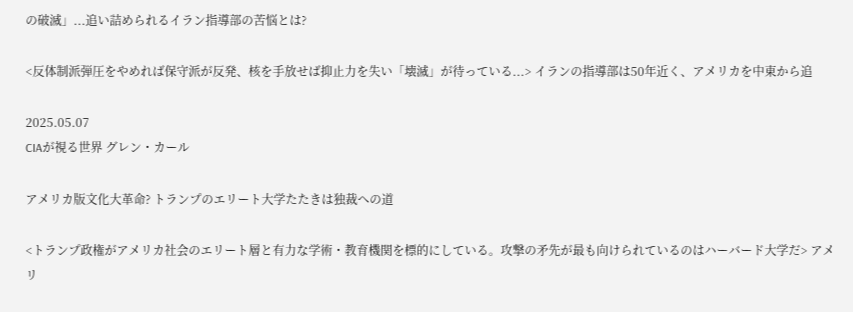の破滅」...追い詰められるイラン指導部の苦悩とは?

<反体制派弾圧をやめれば保守派が反発、核を手放せば抑止力を失い「壊滅」が待っている...> イランの指導部は50年近く、アメリカを中東から追

2025.05.07
CIAが視る世界 グレン・カール

アメリカ版文化大革命? トランプのエリート大学たたきは独裁への道

<トランプ政権がアメリカ社会のエリート層と有力な学術・教育機関を標的にしている。攻撃の矛先が最も向けられているのはハーバード大学だ> アメリ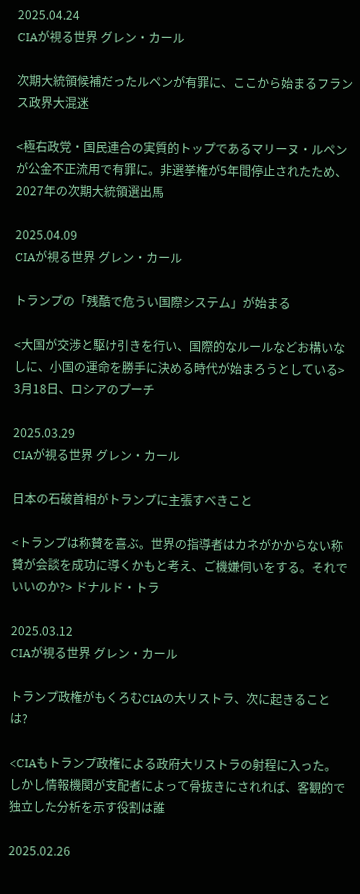2025.04.24
CIAが視る世界 グレン・カール

次期大統領候補だったルペンが有罪に、ここから始まるフランス政界大混迷

<極右政党・国民連合の実質的トップであるマリーヌ・ルペンが公金不正流用で有罪に。非選挙権が5年間停止されたため、2027年の次期大統領選出馬

2025.04.09
CIAが視る世界 グレン・カール

トランプの「残酷で危うい国際システム」が始まる

<大国が交渉と駆け引きを行い、国際的なルールなどお構いなしに、小国の運命を勝手に決める時代が始まろうとしている> 3月18日、ロシアのプーチ

2025.03.29
CIAが視る世界 グレン・カール

日本の石破首相がトランプに主張すべきこと

<トランプは称賛を喜ぶ。世界の指導者はカネがかからない称賛が会談を成功に導くかもと考え、ご機嫌伺いをする。それでいいのか?> ドナルド・トラ

2025.03.12
CIAが視る世界 グレン・カール

トランプ政権がもくろむCIAの大リストラ、次に起きることは?

<CIAもトランプ政権による政府大リストラの射程に入った。しかし情報機関が支配者によって骨抜きにされれば、客観的で独立した分析を示す役割は誰

2025.02.26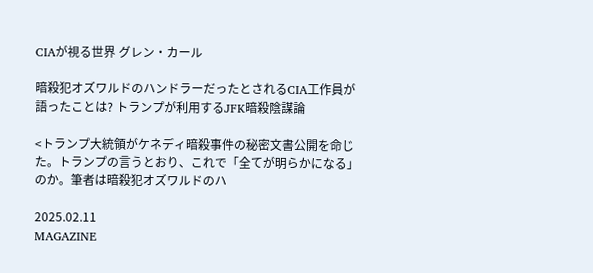CIAが視る世界 グレン・カール

暗殺犯オズワルドのハンドラーだったとされるCIA工作員が語ったことは? トランプが利用するJFK暗殺陰謀論

<トランプ大統領がケネディ暗殺事件の秘密文書公開を命じた。トランプの言うとおり、これで「全てが明らかになる」のか。筆者は暗殺犯オズワルドのハ

2025.02.11
MAGAZINE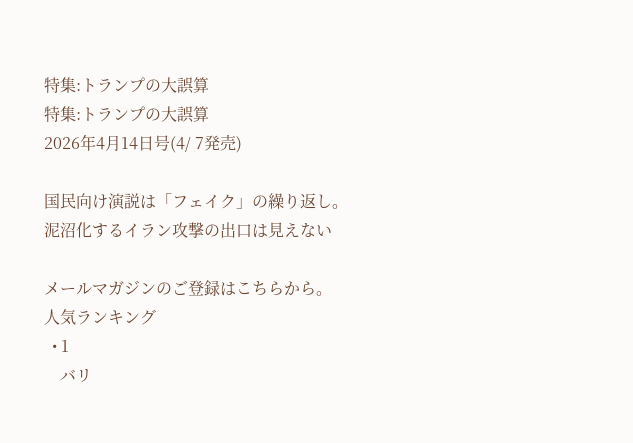特集:トランプの大誤算
特集:トランプの大誤算
2026年4月14日号(4/ 7発売)

国民向け演説は「フェイク」の繰り返し。泥沼化するイラン攻撃の出口は見えない

メールマガジンのご登録はこちらから。
人気ランキング
  • 1
    バリ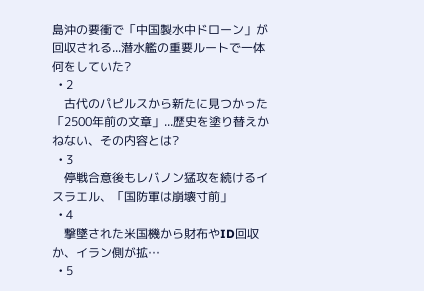島沖の要衝で「中国製水中ドローン」が回収される...潜水艦の重要ルートで一体何をしていた?
  • 2
    古代のパピルスから新たに見つかった「2500年前の文章」...歴史を塗り替えかねない、その内容とは?
  • 3
    停戦合意後もレバノン猛攻を続けるイスラエル、「国防軍は崩壊寸前」
  • 4
    撃墜された米国機から財布やID回収か、イラン側が拡…
  • 5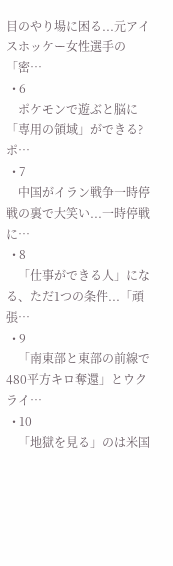目のやり場に困る...元アイスホッケー女性選手の「密…
  • 6
    ポケモンで遊ぶと脳に「専用の領域」ができる? ポ…
  • 7
    中国がイラン戦争一時停戦の裏で大笑い...一時停戦に…
  • 8
    「仕事ができる人」になる、ただ1つの条件...「頑張…
  • 9
    「南東部と東部の前線で480平方キロ奪還」とウクライ…
  • 10
    「地獄を見る」のは米国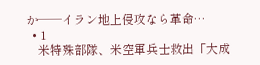か──イラン地上侵攻なら革命…
  • 1
    米特殊部隊、米空軍兵士救出「大成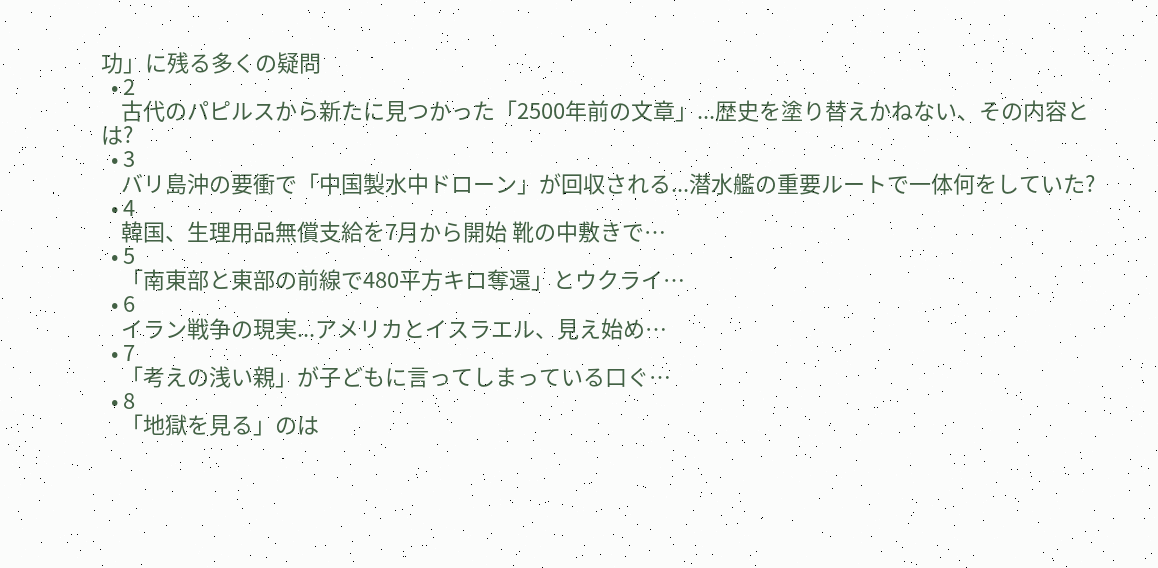功」に残る多くの疑問
  • 2
    古代のパピルスから新たに見つかった「2500年前の文章」...歴史を塗り替えかねない、その内容とは?
  • 3
    バリ島沖の要衝で「中国製水中ドローン」が回収される...潜水艦の重要ルートで一体何をしていた?
  • 4
    韓国、生理用品無償支給を7月から開始 靴の中敷きで…
  • 5
    「南東部と東部の前線で480平方キロ奪還」とウクライ…
  • 6
    イラン戦争の現実...アメリカとイスラエル、見え始め…
  • 7
    「考えの浅い親」が子どもに言ってしまっている口ぐ…
  • 8
    「地獄を見る」のは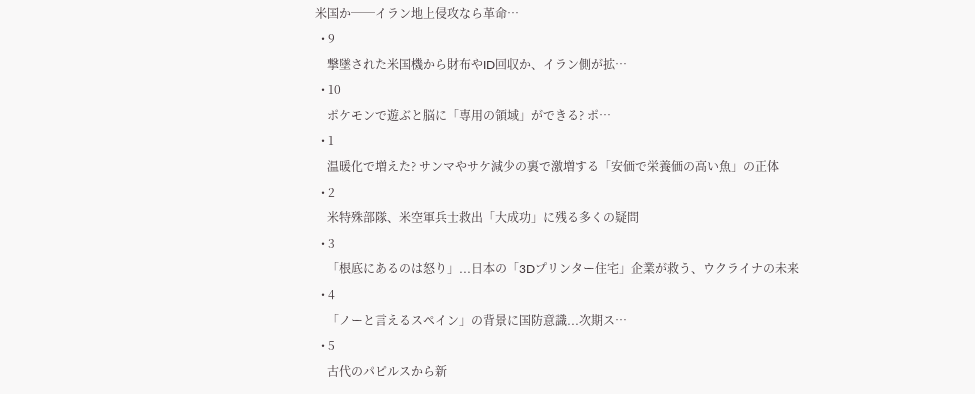米国か──イラン地上侵攻なら革命…
  • 9
    撃墜された米国機から財布やID回収か、イラン側が拡…
  • 10
    ポケモンで遊ぶと脳に「専用の領域」ができる? ポ…
  • 1
    温暖化で増えた? サンマやサケ減少の裏で激増する「安価で栄養価の高い魚」の正体
  • 2
    米特殊部隊、米空軍兵士救出「大成功」に残る多くの疑問
  • 3
    「根底にあるのは怒り」...日本の「3Dプリンター住宅」企業が救う、ウクライナの未来
  • 4
    「ノーと言えるスペイン」の背景に国防意識...次期ス…
  • 5
    古代のパピルスから新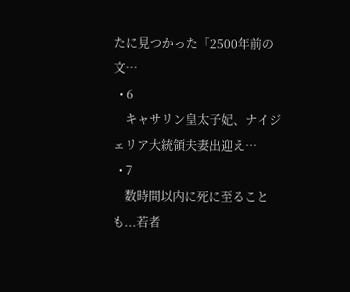たに見つかった「2500年前の文…
  • 6
    キャサリン皇太子妃、ナイジェリア大統領夫妻出迎え…
  • 7
    数時間以内に死に至ることも...若者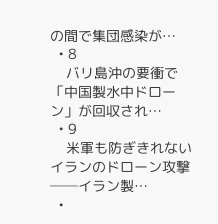の間で集団感染が…
  • 8
    バリ島沖の要衝で「中国製水中ドローン」が回収され…
  • 9
    米軍も防ぎきれないイランのドローン攻撃──イラン製…
  •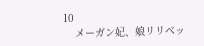10
    メーガン妃、娘リリベッ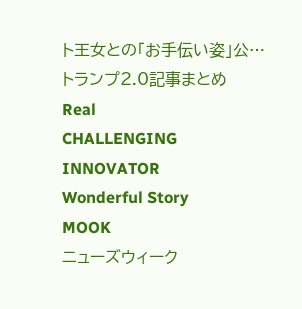ト王女との「お手伝い姿」公…
トランプ2.0記事まとめ
Real
CHALLENGING INNOVATOR
Wonderful Story
MOOK
ニューズウィーク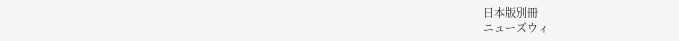日本版別冊
ニューズウィ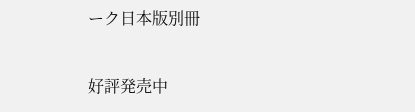ーク日本版別冊

好評発売中